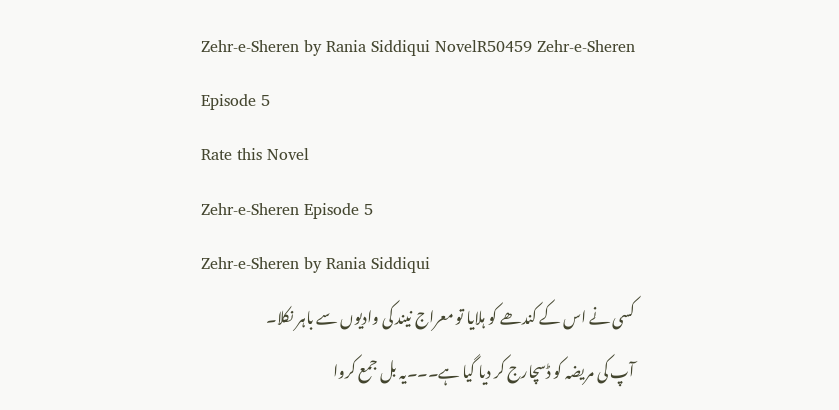Zehr-e-Sheren by Rania Siddiqui NovelR50459 Zehr-e-Sheren Episode 5
Rate this Novel
Zehr-e-Sheren Episode 5
Zehr-e-Sheren by Rania Siddiqui
کسی نے اس کے کندھے کو ہلایا تو معراج نیند کی وادیوں سے باہر نکلا۔
آپ کی مریضہ کو ڈسچارج کر دیا گیا ہے۔۔۔یہ بل جمع کروا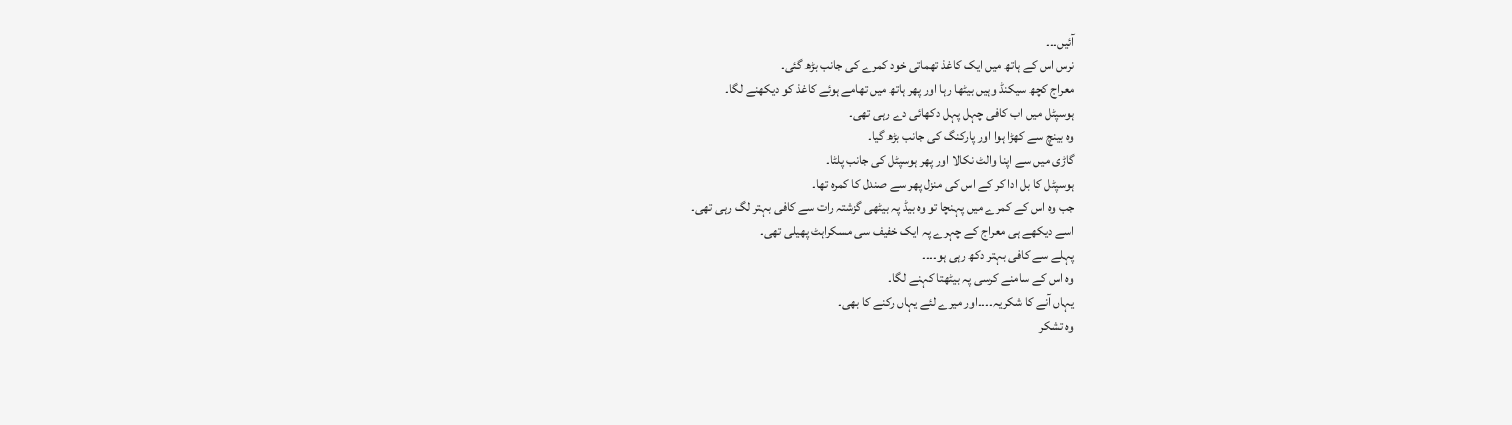آئیں۔۔۔
نرس اس کے ہاتھ میں ایک کاغذ تھماتی خود کمرے کی جانب بڑھ گئی۔
معراج کچھ سیکنڈ وہیں بیٹھا رہا اور پھر ہاتھ میں تھامے ہوئے کاغذ کو دیکھنے لگا۔
ہوسپٹل میں اب کافی چہل پہل دکھائی دے رہی تھی۔
وہ بینچ سے کھڑا ہوا اور پارکنگ کی جانب بڑھ گیا۔
گاڑی میں سے اپنا والٹ نکالا اور پھر ہوسپٹل کی جانب پلٹا۔
ہوسپٹل کا بل ادا کر کے اس کی منزل پھر سے صندل کا کمرہ تھا۔
جب وہ اس کے کمرے میں پہنچا تو وہ بیڈ پہ بیٹھی گزشتہ رات سے کافی بہتر لگ رہی تھی۔
اسے دیکھے ہی معراج کے چہرے پہ ایک خفیف سی مسکراہٹ پھیلی تھی۔
پہلے سے کافی بہتر دکھ رہی ہو۔۔۔۔
وہ اس کے سامنے کرسی پہ بیٹھتا کہنے لگا۔
یہاں آنے کا شکریہ۔۔۔۔اور میرے لئے یہاں رکنے کا بھی۔
وہ تشکر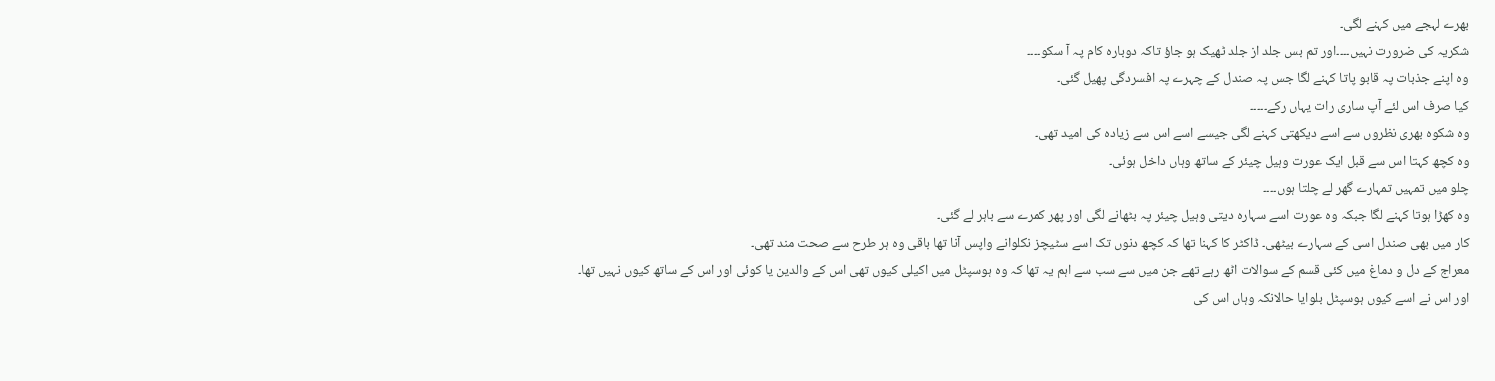بھرے لہجے میں کہنے لگی۔
شکریہ کی ضرورت نہیں۔۔۔۔اور تم بس جلد از جلد ٹھیک ہو جاؤ تاکہ دوبارہ کام پہ آ سکو۔۔۔۔
وہ اپنے جذبات پہ قابو پاتا کہنے لگا جس پہ صندل کے چہرے پہ افسردگی پھیل گئی۔
کیا صرف اس لئے آپ ساری رات یہاں رکے۔۔۔۔۔
وہ شکوہ بھری نظروں سے اسے دیکھتی کہنے لگی جیسے اسے اس سے زیادہ کی امید تھی۔
وہ کچھ کہتا اس سے قبل ایک عورت وہیل چیئر کے ساتھ وہاں داخل ہوئی۔
چلو میں تمہیں تمہارے گھر لے چلتا ہوں۔۔۔۔
وہ کھڑا ہوتا کہنے لگا جبکہ وہ عورت اسے سہارہ دیتی وہیل چیئر پہ بٹھانے لگی اور پھر کمرے سے باہر لے گئی۔
کار میں بھی صندل اسی کے سہارے بیٹھی۔ ڈاکٹر کا کہنا تھا کہ کچھ دنوں تک اسے سٹیچز نکلوانے واپس آنا تھا باقی وہ ہر طرح سے صحت مند تھی۔
معراج کے دل و دماغ میں کئی قسم کے سوالات اٹھ رہے تھے جن میں سے سب سے اہم یہ تھا کہ وہ ہوسپٹل میں اکیلی کیوں تھی اس کے والدین یا کوئی اور اس کے ساتھ کیوں نہیں تھا۔
اور اس نے اسے کیوں ہوسپٹل بلوایا حالانکہ وہاں اس کی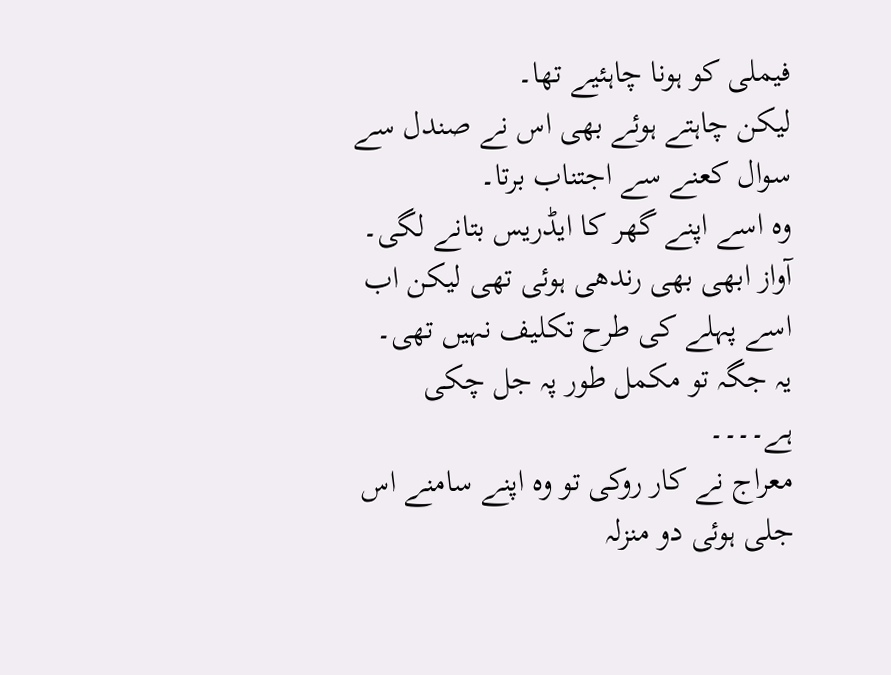فیملی کو ہونا چاہئیے تھا۔
لیکن چاہتے ہوئے بھی اس نے صندل سے سوال کعنے سے اجتناب برتا۔
وہ اسے اپنے گھر کا ایڈریس بتانے لگی۔ آواز ابھی بھی رندھی ہوئی تھی لیکن اب اسے پہلے کی طرح تکلیف نہیں تھی۔
یہ جگہ تو مکمل طور پہ جل چکی ہے۔۔۔۔
معراج نے کار روکی تو وہ اپنے سامنے اس جلی ہوئی دو منزلہ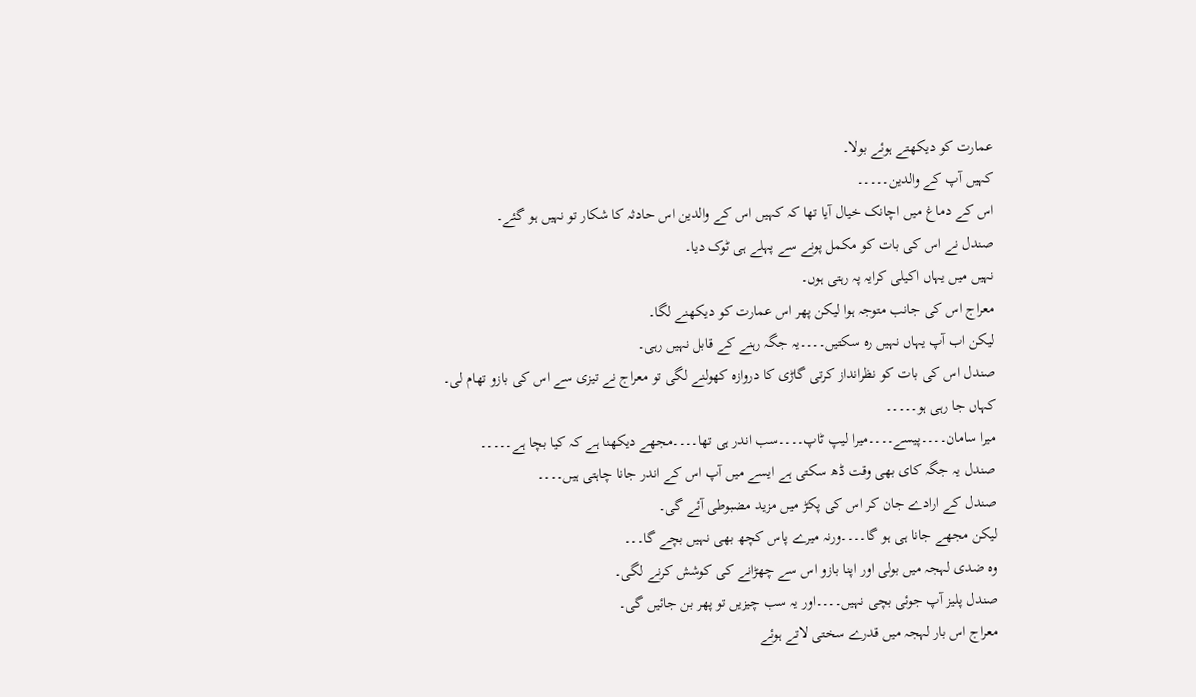عمارت کو دیکھتے ہوئے بولا۔
کہیں آپ کے والدین۔۔۔۔۔
اس کے دماغ میں اچانک خیال آیا تھا کہ کہیں اس کے والدین اس حادثہ کا شکار تو نہیں ہو گئے۔
صندل نے اس کی بات کو مکمل پونے سے پہلے ہی ٹوک دیا۔
نہیں میں یہاں اکیلی کرایہ پہ رہتی ہوں۔
معراج اس کی جانب متوجہ ہوا لیکن پھر اس عمارت کو دیکھنے لگا۔
لیکن اب آپ یہاں نہیں رہ سکتیں۔۔۔۔یہ جگہ رہنے کے قابل نہیں رہی۔
صندل اس کی بات کو نظرانداز کرتی گاڑی کا دروازہ کھولنے لگی تو معراج نے تیزی سے اس کی بازو تھام لی۔
کہاں جا رہی ہو۔۔۔۔۔
میرا سامان۔۔۔۔پیسے۔۔۔۔میرا لیپ ٹاپ۔۔۔۔سب اندر ہی تھا۔۔۔۔مجھے دیکھنا ہے کہ کیا بچا ہے۔۔۔۔۔
صندل یہ جگہ کای بھی وقت ڈھ سکتی ہے ایسے میں آپ اس کے اندر جانا چاہتی ہیں۔۔۔۔
صندل کے ارادے جان کر اس کی پکڑ میں مزید مضبوطی آئے گی۔
لیکن مجھے جانا ہی ہو گا۔۔۔۔ورنہ میرے پاس کچھ بھی نہیں بچے گا۔۔۔
وہ ضدی لہجہ میں بولی اور اپنا بازو اس سے چھڑانے کی کوشش کرنے لگی۔
صندل پلیز آپ جوئی بچی نہیں۔۔۔۔اور یہ سب چیزیں تو پھر بن جائیں گی۔
معراج اس بار لہجہ میں قدرے سختی لاتے ہوئے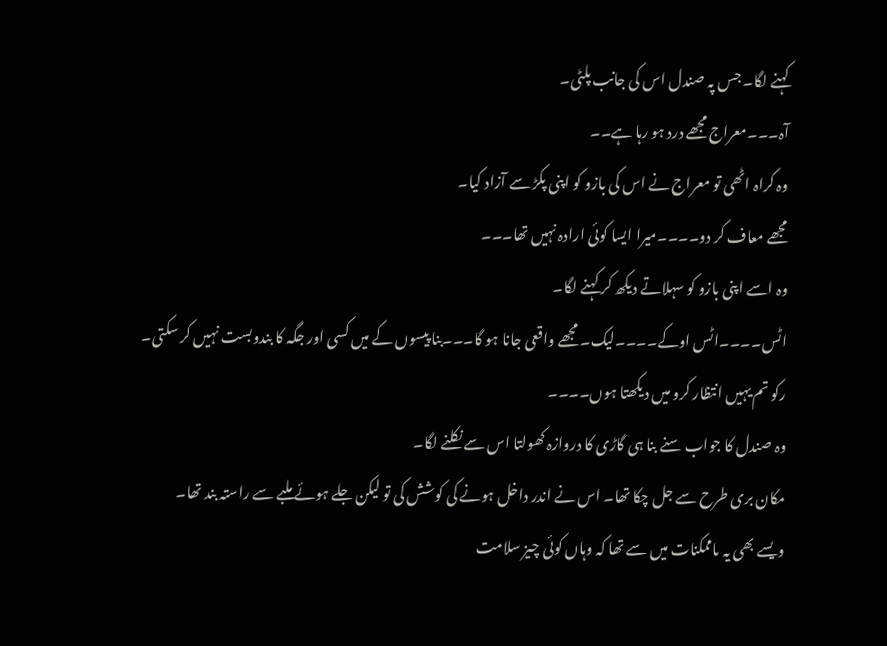کہنے لگا۔ جس پہ صندل اس کی جانب پلٹی۔
آہ۔۔۔معراج مجھے درد ہو رہا ہے۔۔
وہ کراہ اٹھی تو معراج نے اس کی بازو کو اپنی پکڑ سے آزاد کیا۔
مجھے معاف کر دو۔۔۔۔میرا ایسا کوئی ارادہ نہیں تھا۔۔۔
وہ اسے اپنی بازو کو سہلاتے دیکھ کر کہنے لگا۔
اٹس۔۔۔۔اٹس اوکے۔۔۔۔لیک۔ مجھے واقعی جانا ہو گا۔۔۔بنا پیسوں کے میں کسی اور جگہ کا بندوبست نہیں کر سکتی۔
رکو تم یہیں انتظار کرو میں دیکھتا ہوں۔۔۔۔
وہ صندل کا جواب سنے بنا ہی گاڑی کا دروازہ کھولتا اس سے نکلنے لگا۔
مکان بری طرح سے جل چکا تھا۔ اس نے اندر داخل ہونے کی کوشش کی تو لیکن جلے ہوئے ملبے سے راستہ بند تھا۔
ویسے بھی یہ ںاممکنات میں سے تھا کہ وہاں کوئی چیز سلامت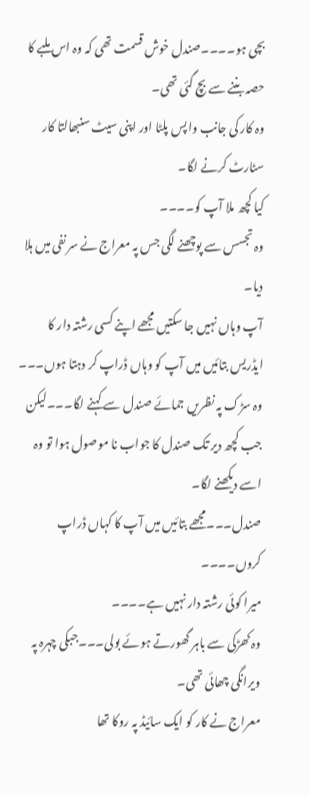بچی ہو۔۔۔۔صندل خوش قسمت تھی کہ وہ اس ملبے کا حصہ بننے سے بچ گئی تھی۔
وہ کار کی جانب واپس پلٹا اور اپنی سیٹ سنبھالتا کار سٹارٹ کرنے لگا۔
کیا کچھ ملا آپ کو۔۔۔۔
وہ تجسس سے پوچھنے لگی جس پہ معراج نے سر نفی میں ہلا دیا۔
آپ وہاں نہیں جا سکتیں مجھے اپنے کسی رشتہ دار کا ایڈریس بتائیں میں آپ کو وہاں ڈراپ کر دہتا ہوں۔۔۔
وہ سڑک پہ نظریں جمائے صندل سے کہنے لگا۔۔۔لیکن جب کچھ دیر تک صندل کا جواب نا موصول ہوا تو وہ اسے دیکھنے لگا۔
صندل۔۔۔مجھے بتائیں میں آپ کا کہاں ڈراپ کروں۔۔۔۔
میرا کوئی رشتہ دار نہیں ہے۔۔۔۔
وہ کھڑکی سے باہر گھورتے ہوئے بولی۔۔۔جبکی چہرہ پہ ویرانگی چھائی تھی۔
معراج نے کار کو ایک سائیڈ پہ روکا تھا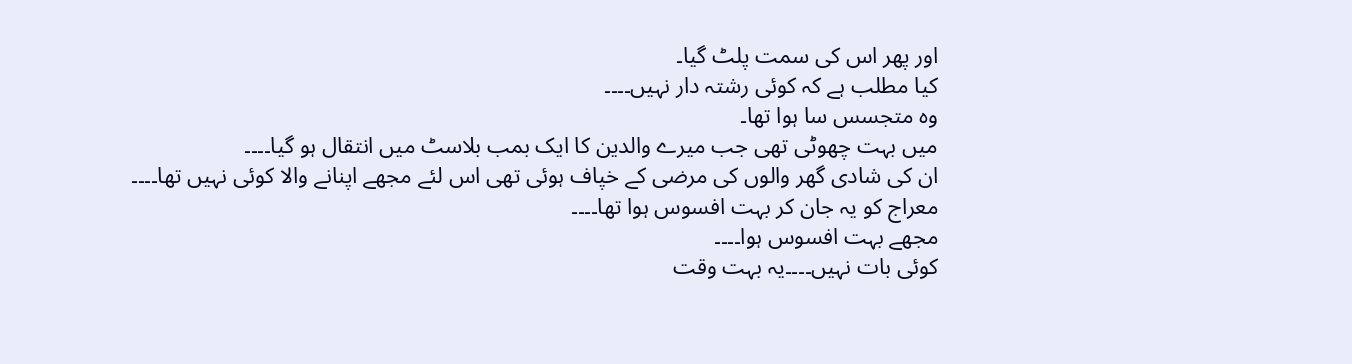اور پھر اس کی سمت پلٹ گیا۔
کیا مطلب ہے کہ کوئی رشتہ دار نہیں۔۔۔۔
وہ متجسس سا ہوا تھا۔
میں بہت چھوٹی تھی جب میرے والدین کا ایک بمب بلاسٹ میں انتقال ہو گیا۔۔۔۔
ان کی شادی گھر والوں کی مرضی کے خپاف ہوئی تھی اس لئے مجھے اپنانے والا کوئی نہیں تھا۔۔۔۔
معراج کو یہ جان کر بہت افسوس ہوا تھا۔۔۔۔
مجھے بہت افسوس ہوا۔۔۔۔
کوئی بات نہیں۔۔۔۔یہ بہت وقت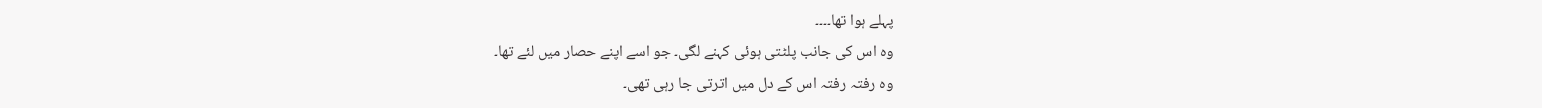پہلے ہوا تھا۔۔۔۔
وہ اس کی جانب پلٹتی ہوئی کہنے لگی۔ جو اسے اپنے حصار میں لئے تھا۔
وہ رفتہ رفتہ اس کے دل میں اترتی جا رہی تھی۔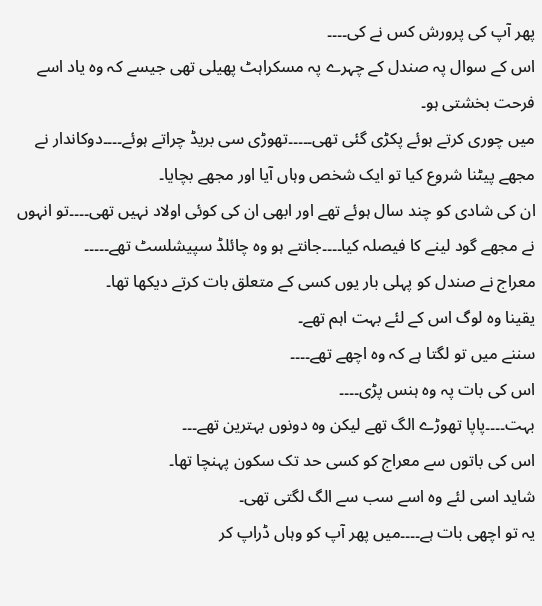پھر آپ کی پرورش کس نے کی۔۔۔۔
اس کے سوال پہ صندل کے چہرے پہ مسکراہٹ پھیلی تھی جیسے کہ وہ یاد اسے فرحت بخشتی ہو۔
میں چوری کرتے ہوئے پکڑی گئی تھی۔۔۔۔۔تھوڑی سی بریڈ چراتے ہوئے۔۔۔۔دوکاندار نے مجھے پیٹنا شروع کیا تو ایک شخص وہاں آیا اور مجھے بچایا۔
ان کی شادی کو چند سال ہوئے تھے اور ابھی ان کی کوئی اولاد نہیں تھی۔۔۔۔تو انہوں نے مجھے گود لینے کا فیصلہ کیا۔۔۔۔جانتے ہو وہ چائلڈ سپیشلسٹ تھے۔۔۔۔۔
معراج نے صندل کو پہلی بار یوں کسی کے متعلق بات کرتے دیکھا تھا۔
یقینا وہ لوگ اس کے لئے بہت اہم تھے۔
سننے میں تو لگتا ہے کہ وہ اچھے تھے۔۔۔۔
اس کی بات پہ وہ ہنس پڑی۔۔۔۔
بہت۔۔۔۔پاپا تھوڑے الگ تھے لیکن وہ دونوں بہترین تھے۔۔۔
اس کی باتوں سے معراج کو کسی حد تک سکون پہنچا تھا۔
شاید اسی لئے وہ اسے سب سے الگ لگتی تھی۔
یہ تو اچھی بات ہے۔۔۔۔میں پھر آپ کو وہاں ڈراپ کر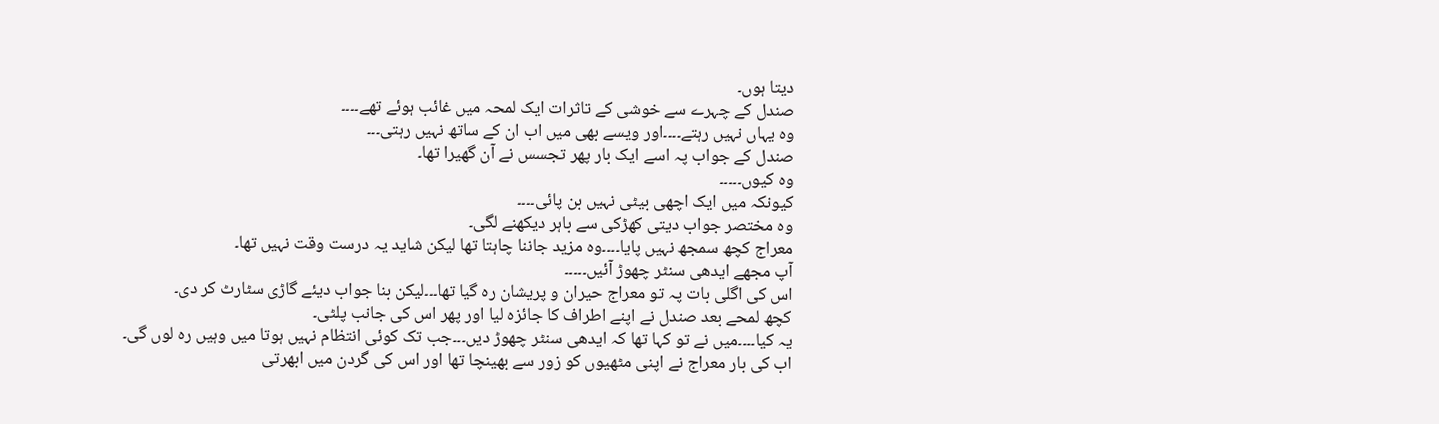دیتا ہوں۔
صندل کے چہرے سے خوشی کے تاثرات ایک لمحہ میں غائب ہوئے تھے۔۔۔۔
وہ یہاں نہیں رہتے۔۔۔۔اور ویسے بھی میں اب ان کے ساتھ نہیں رہتی۔۔۔
صندل کے جواب پہ اسے ایک بار پھر تجسس نے آن گھیرا تھا۔
وہ کیوں۔۔۔۔۔
کیونکہ میں ایک اچھی بیٹی نہیں بن پائی۔۔۔۔
وہ مختصر جواب دیتی کھڑکی سے باہر دیکھنے لگی۔
معراج کچھ سمجھ نہیں پایا۔۔۔۔وہ مزید جاننا چاہتا تھا لیکن شاید یہ درست وقت نہیں تھا۔
آپ مجھے ایدھی سنٹر چھوڑ آئیں۔۔۔۔۔
اس کی اگلی بات پہ تو معراج حیران و پریشان رہ گیا تھا۔۔۔لیکن بنا جواب دیئے گاڑی سٹارٹ کر دی۔
کچھ لمحے بعد صندل نے اپنے اطراف کا جائزہ لیا اور پھر اس کی جانب پلٹی۔
یہ کیا۔۔۔۔میں نے تو کہا تھا کہ ایدھی سنٹر چھوڑ دیں۔۔۔جب تک کوئی انتظام نہیں ہوتا میں وہیں رہ لوں گی۔
اب کی بار معراج نے اپنی مٹھیوں کو زور سے بھینچا تھا اور اس کی گردن میں ابھرتی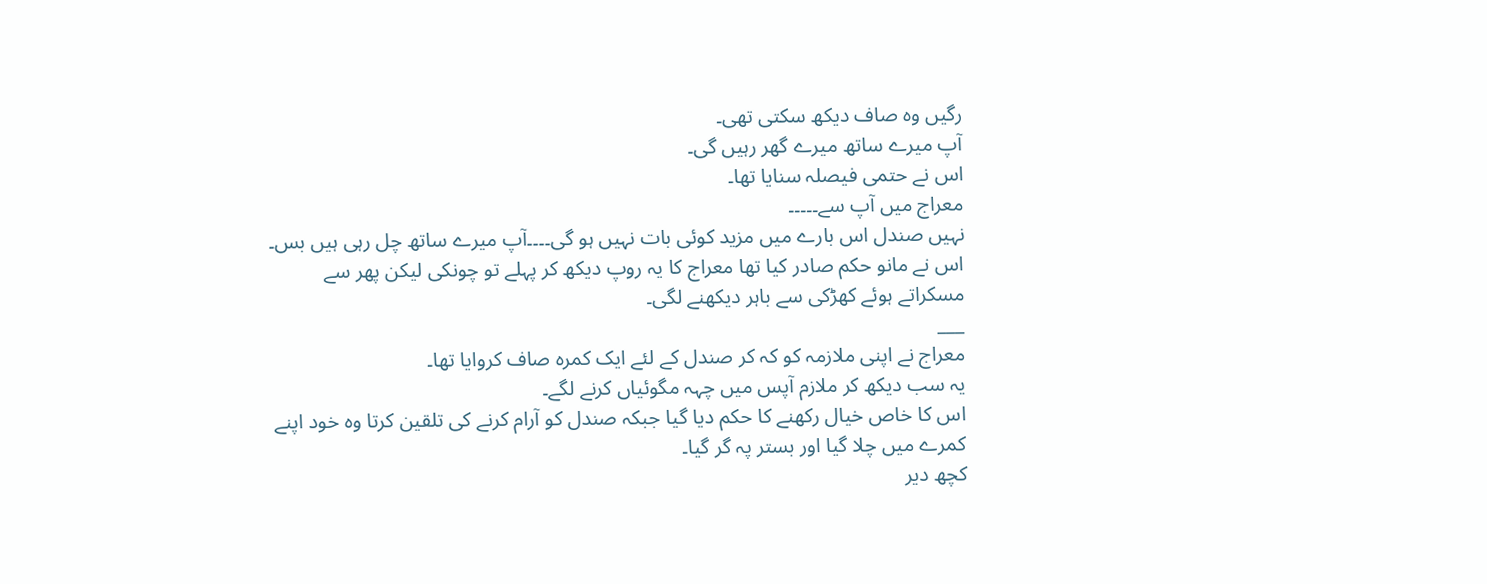رگیں وہ صاف دیکھ سکتی تھی۔
آپ میرے ساتھ میرے گھر رہیں گی۔
اس نے حتمی فیصلہ سنایا تھا۔
معراج میں آپ سے۔۔۔۔۔
نہیں صندل اس بارے میں مزید کوئی بات نہیں ہو گی۔۔۔۔آپ میرے ساتھ چل رہی ہیں بس۔
اس نے مانو حکم صادر کیا تھا معراج کا یہ روپ دیکھ کر پہلے تو چونکی لیکن پھر سے مسکراتے ہوئے کھڑکی سے باہر دیکھنے لگی۔
___
معراج نے اپنی ملازمہ کو کہ کر صندل کے لئے ایک کمرہ صاف کروایا تھا۔
یہ سب دیکھ کر ملازم آپس میں چہہ مگوئیاں کرنے لگے۔
اس کا خاص خیال رکھنے کا حکم دیا گیا جبکہ صندل کو آرام کرنے کی تلقین کرتا وہ خود اپنے کمرے میں چلا گیا اور بستر پہ گر گیا۔
کچھ دیر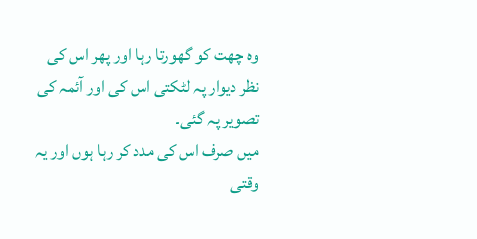وہ چھت کو گھورتا رہا اور پھر اس کی نظر دیوار پہ لٹکتی اس کی اور آئمہ کی تصویر پہ گئی۔
میں صرف اس کی مدد کر رہا ہوں اور یہ وقتی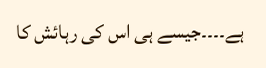ہے۔۔۔۔جیسے ہی اس کی رہائش کا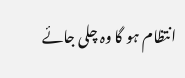انتظام ہو گا وہ چلی جائے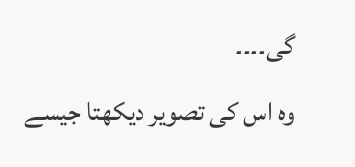گی۔۔۔۔
وہ اس کی تصویر دیکھتا جیسے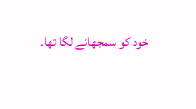خود کو سمجھانے لگا تھا۔